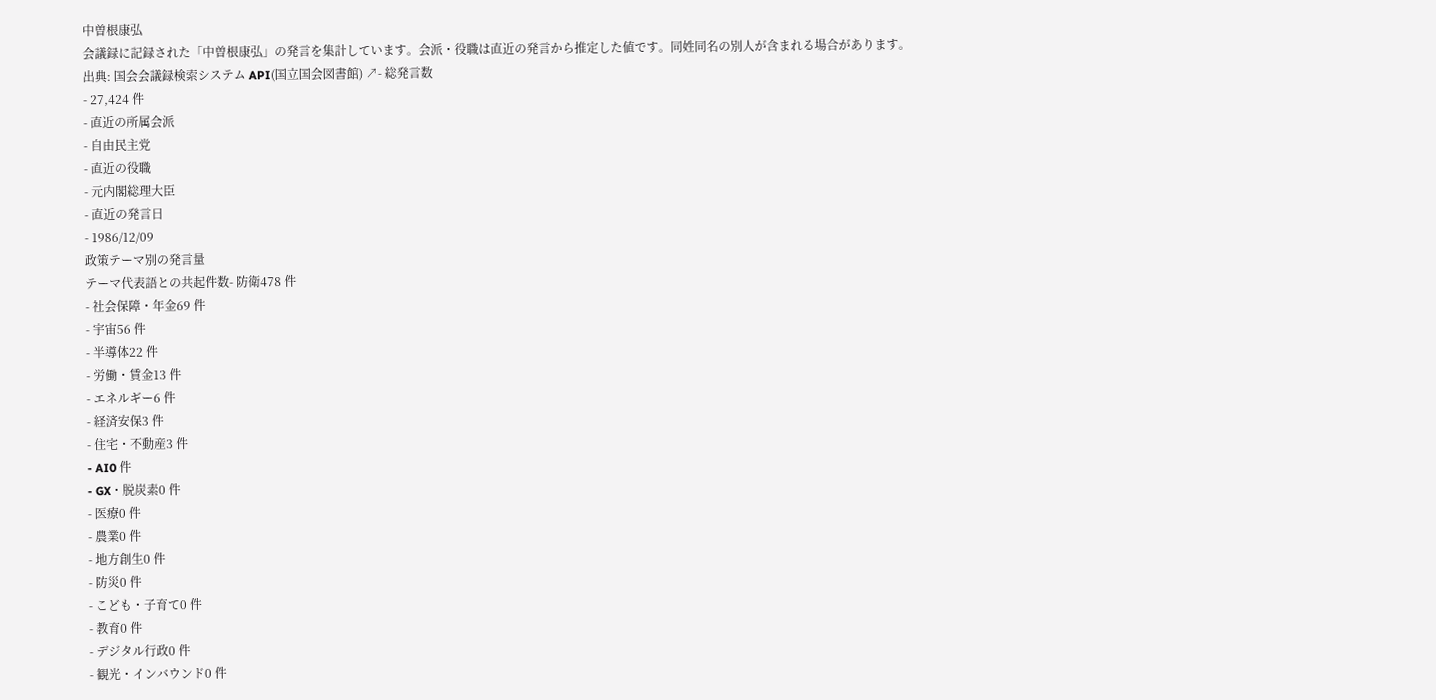中曽根康弘
会議録に記録された「中曽根康弘」の発言を集計しています。会派・役職は直近の発言から推定した値です。同姓同名の別人が含まれる場合があります。
出典: 国会会議録検索システム API(国立国会図書館) ↗- 総発言数
- 27,424 件
- 直近の所属会派
- 自由民主党
- 直近の役職
- 元内閣総理大臣
- 直近の発言日
- 1986/12/09
政策テーマ別の発言量
テーマ代表語との共起件数- 防衛478 件
- 社会保障・年金69 件
- 宇宙56 件
- 半導体22 件
- 労働・賃金13 件
- エネルギー6 件
- 経済安保3 件
- 住宅・不動産3 件
- AI0 件
- GX・脱炭素0 件
- 医療0 件
- 農業0 件
- 地方創生0 件
- 防災0 件
- こども・子育て0 件
- 教育0 件
- デジタル行政0 件
- 観光・インバウンド0 件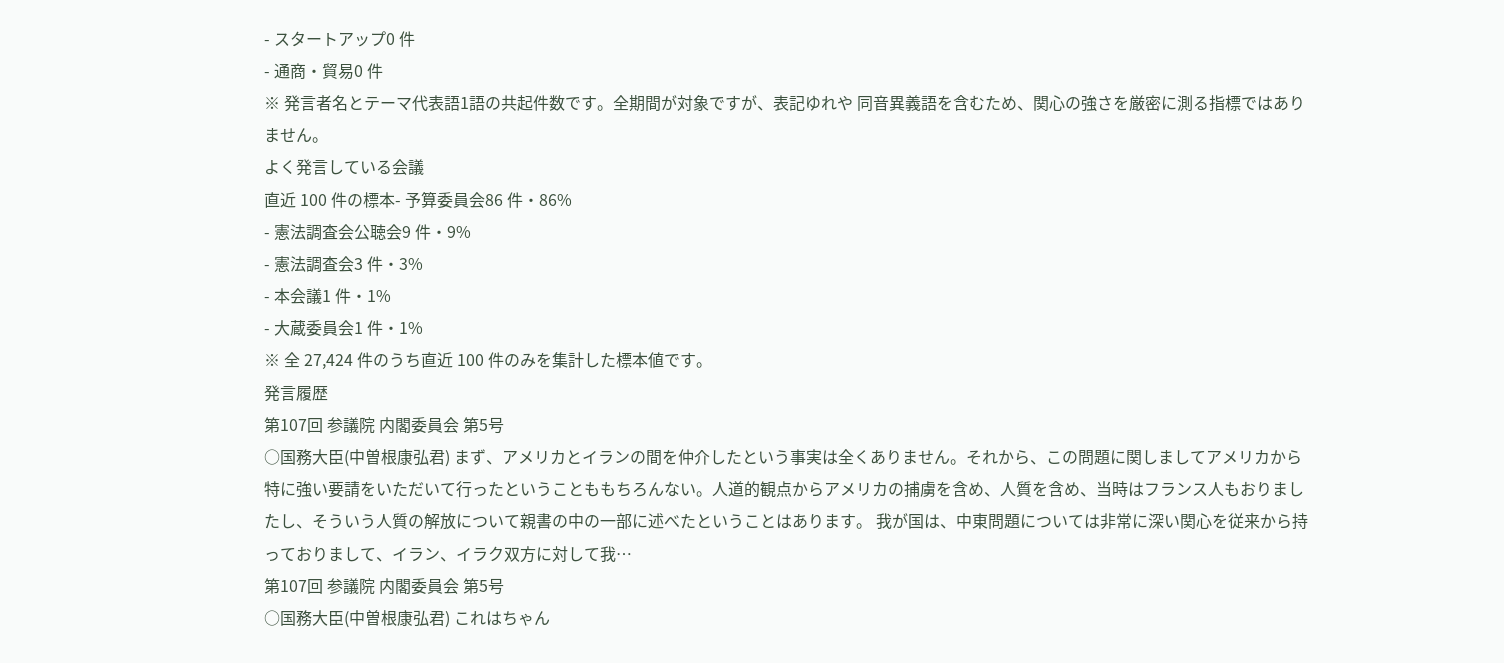- スタートアップ0 件
- 通商・貿易0 件
※ 発言者名とテーマ代表語1語の共起件数です。全期間が対象ですが、表記ゆれや 同音異義語を含むため、関心の強さを厳密に測る指標ではありません。
よく発言している会議
直近 100 件の標本- 予算委員会86 件・86%
- 憲法調査会公聴会9 件・9%
- 憲法調査会3 件・3%
- 本会議1 件・1%
- 大蔵委員会1 件・1%
※ 全 27,424 件のうち直近 100 件のみを集計した標本値です。
発言履歴
第107回 参議院 内閣委員会 第5号
○国務大臣(中曽根康弘君) まず、アメリカとイランの間を仲介したという事実は全くありません。それから、この問題に関しましてアメリカから特に強い要請をいただいて行ったということももちろんない。人道的観点からアメリカの捕虜を含め、人質を含め、当時はフランス人もおりましたし、そういう人質の解放について親書の中の一部に述べたということはあります。 我が国は、中東問題については非常に深い関心を従来から持っておりまして、イラン、イラク双方に対して我…
第107回 参議院 内閣委員会 第5号
○国務大臣(中曽根康弘君) これはちゃん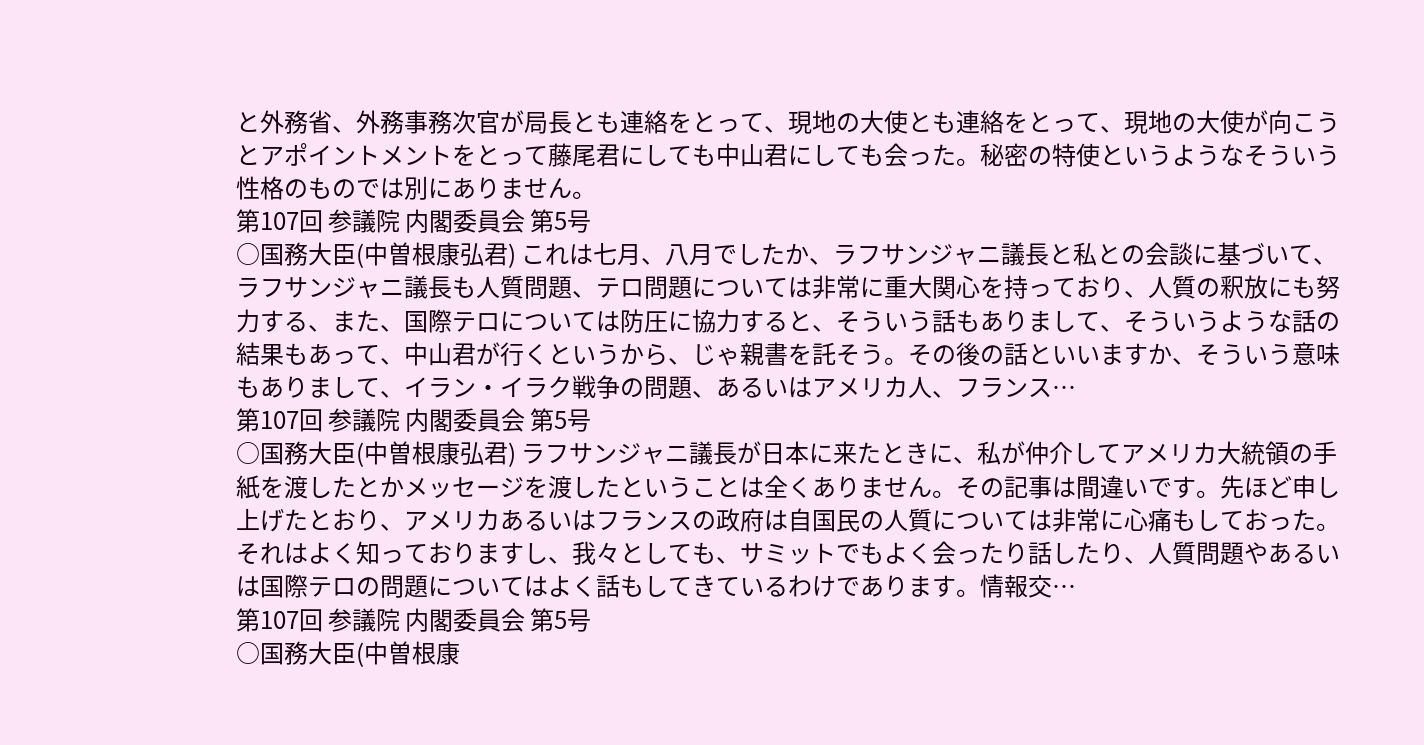と外務省、外務事務次官が局長とも連絡をとって、現地の大使とも連絡をとって、現地の大使が向こうとアポイントメントをとって藤尾君にしても中山君にしても会った。秘密の特使というようなそういう性格のものでは別にありません。
第107回 参議院 内閣委員会 第5号
○国務大臣(中曽根康弘君) これは七月、八月でしたか、ラフサンジャニ議長と私との会談に基づいて、ラフサンジャニ議長も人質問題、テロ問題については非常に重大関心を持っており、人質の釈放にも努力する、また、国際テロについては防圧に協力すると、そういう話もありまして、そういうような話の結果もあって、中山君が行くというから、じゃ親書を託そう。その後の話といいますか、そういう意味もありまして、イラン・イラク戦争の問題、あるいはアメリカ人、フランス…
第107回 参議院 内閣委員会 第5号
○国務大臣(中曽根康弘君) ラフサンジャニ議長が日本に来たときに、私が仲介してアメリカ大統領の手紙を渡したとかメッセージを渡したということは全くありません。その記事は間違いです。先ほど申し上げたとおり、アメリカあるいはフランスの政府は自国民の人質については非常に心痛もしておった。それはよく知っておりますし、我々としても、サミットでもよく会ったり話したり、人質問題やあるいは国際テロの問題についてはよく話もしてきているわけであります。情報交…
第107回 参議院 内閣委員会 第5号
○国務大臣(中曽根康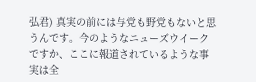弘君) 真実の前には与党も野党もないと思うんです。今のようなニューズウイークですか、ここに報道されているような事実は全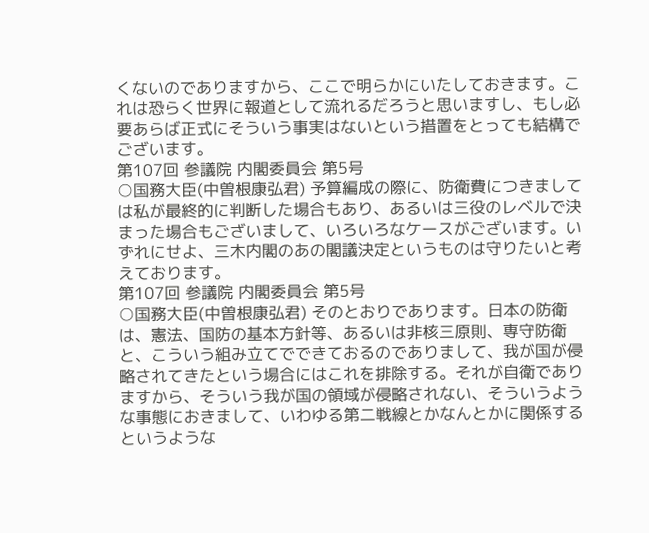くないのでありますから、ここで明らかにいたしておきます。これは恐らく世界に報道として流れるだろうと思いますし、もし必要あらば正式にそういう事実はないという措置をとっても結構でございます。
第107回 参議院 内閣委員会 第5号
○国務大臣(中曽根康弘君) 予算編成の際に、防衛費につきましては私が最終的に判断した場合もあり、あるいは三役のレベルで決まった場合もございまして、いろいろなケースがございます。いずれにせよ、三木内閣のあの閣議決定というものは守りたいと考えております。
第107回 参議院 内閣委員会 第5号
○国務大臣(中曽根康弘君) そのとおりであります。日本の防衛は、憲法、国防の基本方針等、あるいは非核三原則、専守防衛と、こういう組み立てでできておるのでありまして、我が国が侵略されてきたという場合にはこれを排除する。それが自衛でありますから、そういう我が国の領域が侵略されない、そういうような事態におきまして、いわゆる第二戦線とかなんとかに関係するというような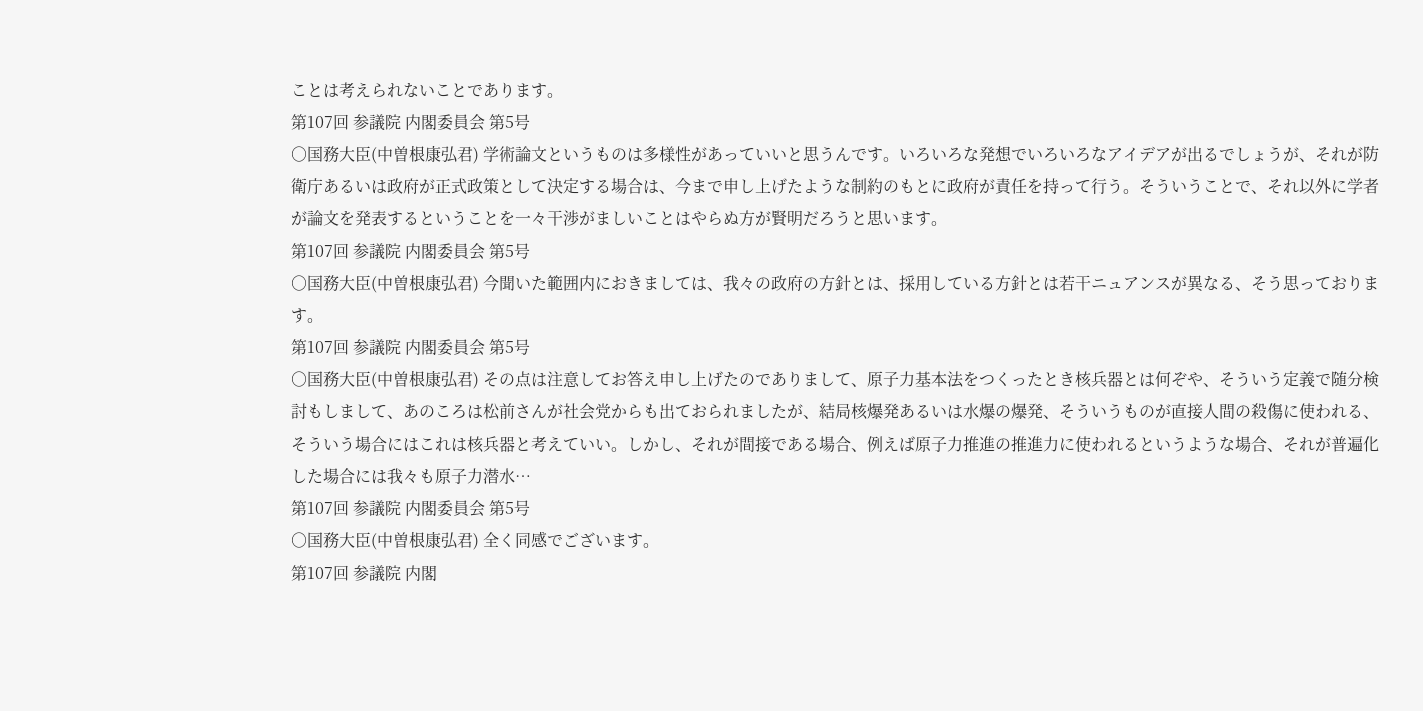ことは考えられないことであります。
第107回 参議院 内閣委員会 第5号
○国務大臣(中曽根康弘君) 学術論文というものは多様性があっていいと思うんです。いろいろな発想でいろいろなアイデアが出るでしょうが、それが防衛庁あるいは政府が正式政策として決定する場合は、今まで申し上げたような制約のもとに政府が責任を持って行う。そういうことで、それ以外に学者が論文を発表するということを一々干渉がましいことはやらぬ方が賢明だろうと思います。
第107回 参議院 内閣委員会 第5号
○国務大臣(中曽根康弘君) 今聞いた範囲内におきましては、我々の政府の方針とは、採用している方針とは若干ニュアンスが異なる、そう思っております。
第107回 参議院 内閣委員会 第5号
○国務大臣(中曽根康弘君) その点は注意してお答え申し上げたのでありまして、原子力基本法をつくったとき核兵器とは何ぞや、そういう定義で随分検討もしまして、あのころは松前さんが社会党からも出ておられましたが、結局核爆発あるいは水爆の爆発、そういうものが直接人間の殺傷に使われる、そういう場合にはこれは核兵器と考えていい。しかし、それが間接である場合、例えば原子力推進の推進力に使われるというような場合、それが普遍化した場合には我々も原子力潜水…
第107回 参議院 内閣委員会 第5号
○国務大臣(中曽根康弘君) 全く同感でございます。
第107回 参議院 内閣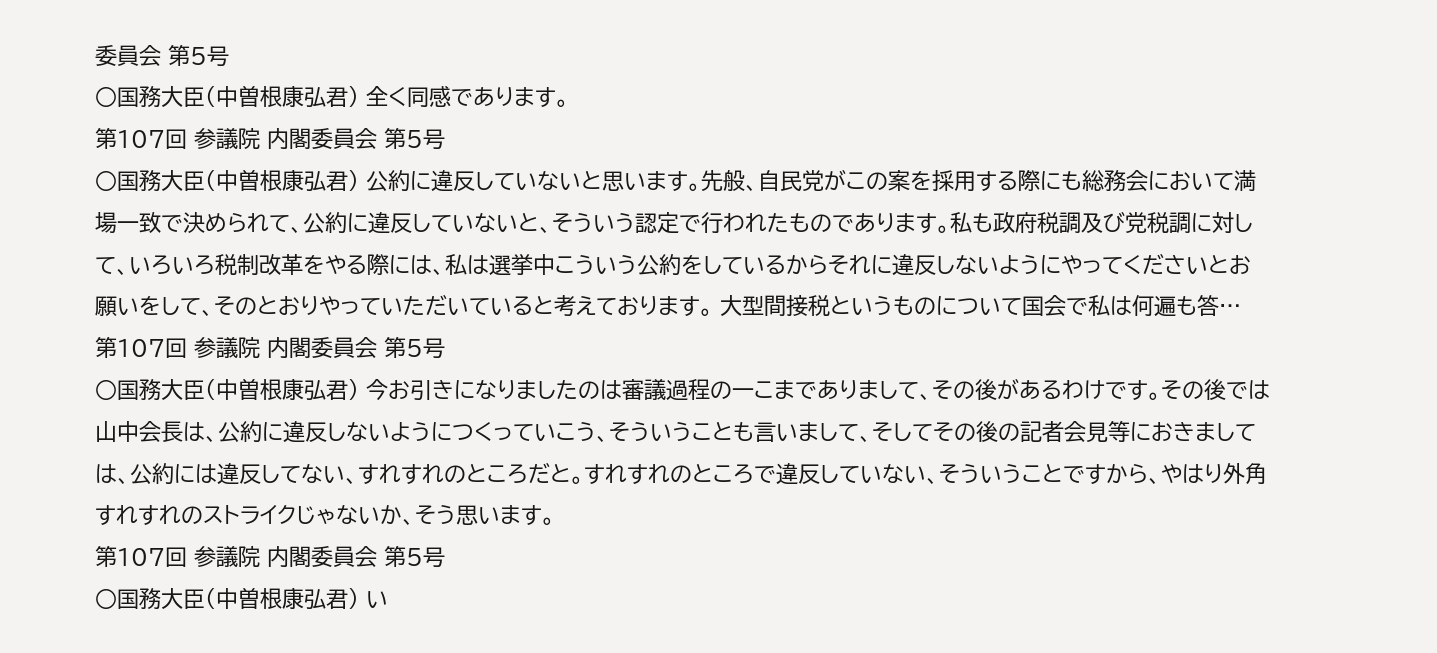委員会 第5号
○国務大臣(中曽根康弘君) 全く同感であります。
第107回 参議院 内閣委員会 第5号
○国務大臣(中曽根康弘君) 公約に違反していないと思います。先般、自民党がこの案を採用する際にも総務会において満場一致で決められて、公約に違反していないと、そういう認定で行われたものであります。私も政府税調及び党税調に対して、いろいろ税制改革をやる際には、私は選挙中こういう公約をしているからそれに違反しないようにやってくださいとお願いをして、そのとおりやっていただいていると考えております。 大型間接税というものについて国会で私は何遍も答…
第107回 参議院 内閣委員会 第5号
○国務大臣(中曽根康弘君) 今お引きになりましたのは審議過程の一こまでありまして、その後があるわけです。その後では山中会長は、公約に違反しないようにつくっていこう、そういうことも言いまして、そしてその後の記者会見等におきましては、公約には違反してない、すれすれのところだと。すれすれのところで違反していない、そういうことですから、やはり外角すれすれのストライクじゃないか、そう思います。
第107回 参議院 内閣委員会 第5号
○国務大臣(中曽根康弘君) い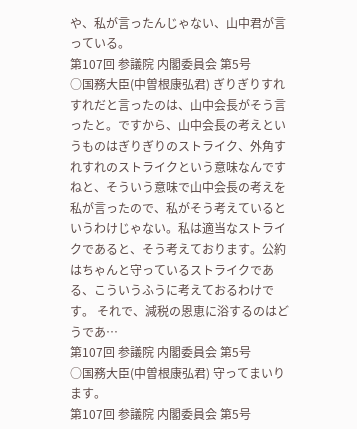や、私が言ったんじゃない、山中君が言っている。
第107回 参議院 内閣委員会 第5号
○国務大臣(中曽根康弘君) ぎりぎりすれすれだと言ったのは、山中会長がそう言ったと。ですから、山中会長の考えというものはぎりぎりのストライク、外角すれすれのストライクという意味なんですねと、そういう意味で山中会長の考えを私が言ったので、私がそう考えているというわけじゃない。私は適当なストライクであると、そう考えております。公約はちゃんと守っているストライクである、こういうふうに考えておるわけです。 それで、減税の恩恵に浴するのはどうであ…
第107回 参議院 内閣委員会 第5号
○国務大臣(中曽根康弘君) 守ってまいります。
第107回 参議院 内閣委員会 第5号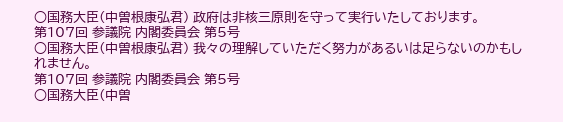○国務大臣(中曽根康弘君) 政府は非核三原則を守って実行いたしております。
第107回 参議院 内閣委員会 第5号
○国務大臣(中曽根康弘君) 我々の理解していただく努力があるいは足らないのかもしれません。
第107回 参議院 内閣委員会 第5号
○国務大臣(中曽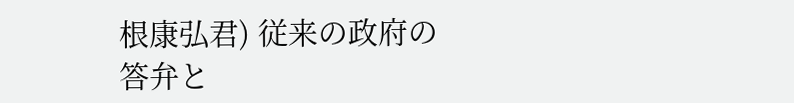根康弘君) 従来の政府の答弁と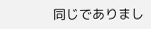同じでありまし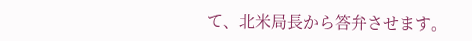て、北米局長から答弁させます。